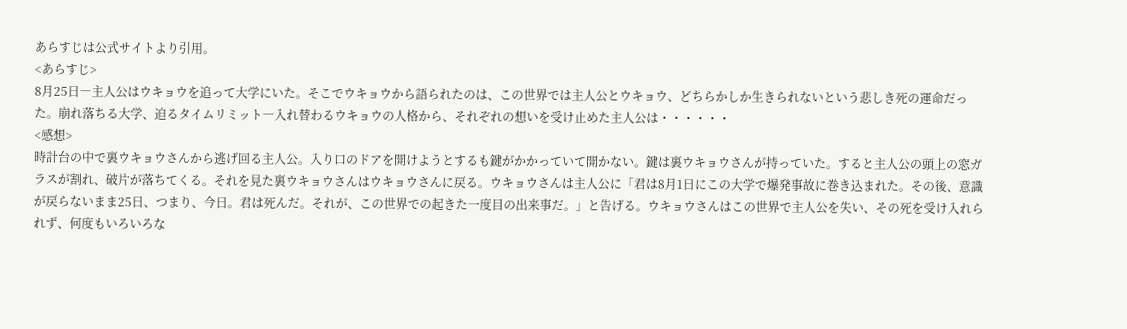あらすじは公式サイトより引用。
<あらすじ>
8月25日―主人公はウキョウを追って大学にいた。そこでウキョウから語られたのは、この世界では主人公とウキョウ、どちらかしか生きられないという悲しき死の運命だった。崩れ落ちる大学、迫るタイムリミット―入れ替わるウキョウの人格から、それぞれの想いを受け止めた主人公は・・・・・・
<感想>
時計台の中で裏ウキョウさんから逃げ回る主人公。入り口のドアを開けようとするも鍵がかかっていて開かない。鍵は裏ウキョウさんが持っていた。すると主人公の頭上の窓ガラスが割れ、破片が落ちてくる。それを見た裏ウキョウさんはウキョウさんに戻る。ウキョウさんは主人公に「君は8月1日にこの大学で爆発事故に巻き込まれた。その後、意識が戻らないまま25日、つまり、今日。君は死んだ。それが、この世界での起きた一度目の出来事だ。」と告げる。ウキョウさんはこの世界で主人公を失い、その死を受け入れられず、何度もいろいろな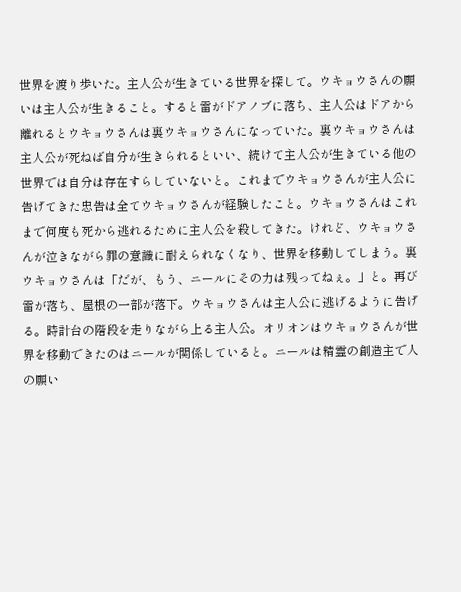世界を渡り歩いた。主人公が生きている世界を探して。ウキョウさんの願いは主人公が生きること。すると雷がドアノブに落ち、主人公はドアから離れるとウキョウさんは裏ウキョウさんになっていた。裏ウキョウさんは主人公が死ねば自分が生きられるといい、続けて主人公が生きている他の世界では自分は存在すらしていないと。これまでウキョウさんが主人公に告げてきた忠告は全てウキョウさんが経験したこと。ウキョウさんはこれまで何度も死から逃れるために主人公を殺してきた。けれど、ウキョウさんが泣きながら罪の意識に耐えられなくなり、世界を移動してしまう。裏ウキョウさんは「だが、もう、ニールにその力は残ってねぇ。」と。再び雷が落ち、屋根の一部が落下。ウキョウさんは主人公に逃げるように告げる。時計台の階段を走りながら上る主人公。オリオンはウキョウさんが世界を移動できたのはニールが関係していると。ニールは精霊の創造主で人の願い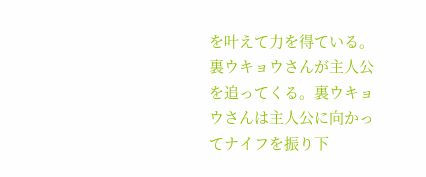を叶えて力を得ている。裏ウキョウさんが主人公を追ってくる。裏ウキョウさんは主人公に向かってナイフを振り下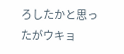ろしたかと思ったがウキョ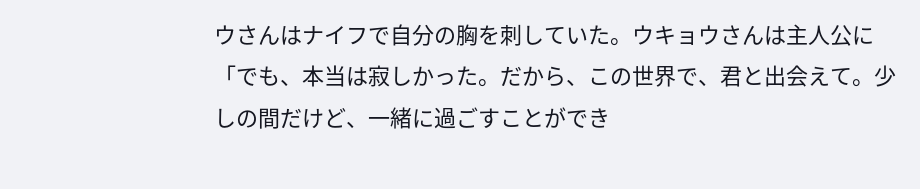ウさんはナイフで自分の胸を刺していた。ウキョウさんは主人公に「でも、本当は寂しかった。だから、この世界で、君と出会えて。少しの間だけど、一緒に過ごすことができ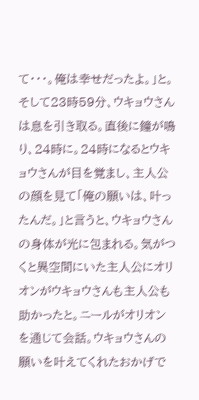て・・・。俺は幸せだったよ。」と。そして23時59分、ウキョウさんは息を引き取る。直後に鐘が鳴り、24時に。24時になるとウキョウさんが目を覚まし、主人公の顔を見て「俺の願いは、叶ったんだ。」と言うと、ウキョウさんの身体が光に包まれる。気がつくと異空間にいた主人公にオリオンがウキョウさんも主人公も助かったと。ニールがオリオンを通じて会話。ウキョウさんの願いを叶えてくれたおかげで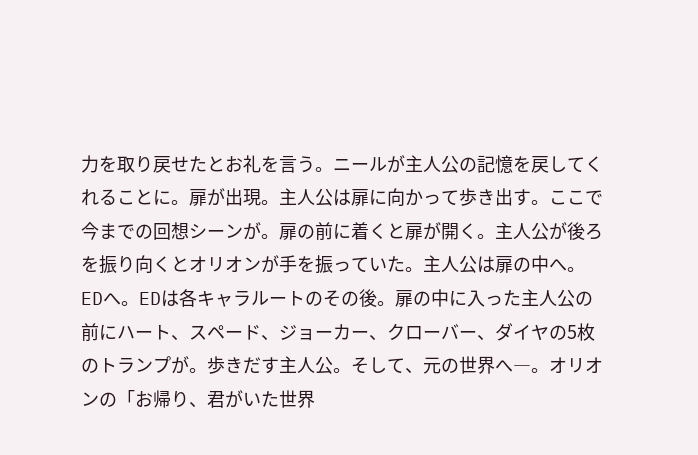力を取り戻せたとお礼を言う。ニールが主人公の記憶を戻してくれることに。扉が出現。主人公は扉に向かって歩き出す。ここで今までの回想シーンが。扉の前に着くと扉が開く。主人公が後ろを振り向くとオリオンが手を振っていた。主人公は扉の中へ。EDへ。EDは各キャラルートのその後。扉の中に入った主人公の前にハート、スペード、ジョーカー、クローバー、ダイヤの5枚のトランプが。歩きだす主人公。そして、元の世界へ―。オリオンの「お帰り、君がいた世界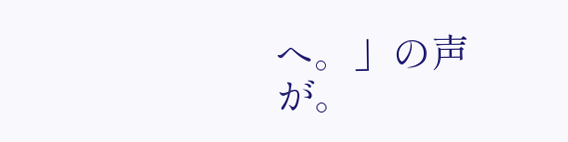へ。」の声が。